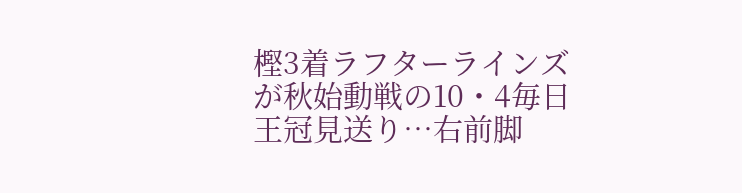樫3着ラフターラインズが秋始動戦の10・4毎日王冠見送り…右前脚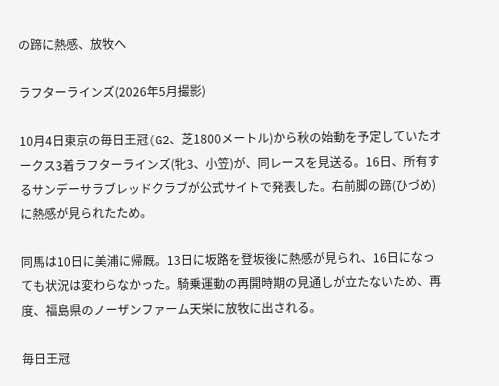の蹄に熱感、放牧へ

ラフターラインズ(2026年5月撮影)

10月4日東京の毎日王冠(G2、芝1800メートル)から秋の始動を予定していたオークス3着ラフターラインズ(牝3、小笠)が、同レースを見送る。16日、所有するサンデーサラブレッドクラブが公式サイトで発表した。右前脚の蹄(ひづめ)に熱感が見られたため。

同馬は10日に美浦に帰厩。13日に坂路を登坂後に熱感が見られ、16日になっても状況は変わらなかった。騎乗運動の再開時期の見通しが立たないため、再度、福島県のノーザンファーム天栄に放牧に出される。

毎日王冠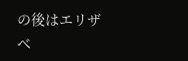の後はエリザベ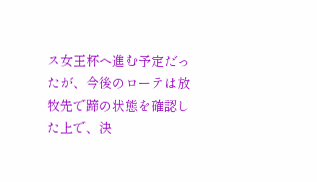ス女王杯へ進む予定だったが、今後のローテは放牧先で蹄の状態を確認した上で、決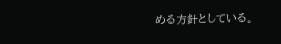める方針としている。